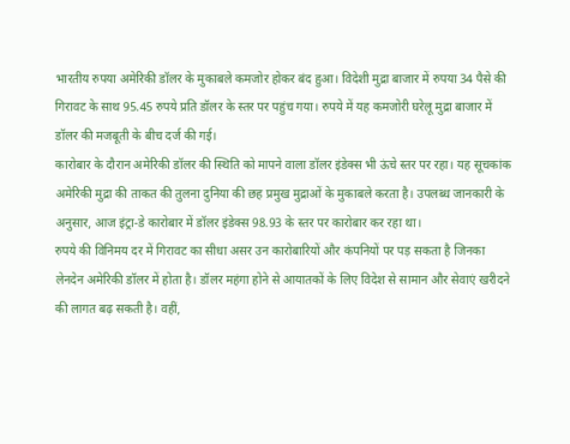भारतीय रुपया अमेरिकी डॉलर के मुकाबले कमजोर होकर बंद हुआ। विदेशी मुद्रा बाजार में रुपया 34 पैसे की गिरावट के साथ 95.45 रुपये प्रति डॉलर के स्तर पर पहुंच गया। रुपये में यह कमजोरी घरेलू मुद्रा बाजार में डॉलर की मजबूती के बीच दर्ज की गई।
कारोबार के दौरान अमेरिकी डॉलर की स्थिति को मापने वाला डॉलर इंडेक्स भी ऊंचे स्तर पर रहा। यह सूचकांक अमेरिकी मुद्रा की ताकत की तुलना दुनिया की छह प्रमुख मुद्राओं के मुकाबले करता है। उपलब्ध जानकारी के अनुसार, आज इंट्रा-डे कारोबार में डॉलर इंडेक्स 98.93 के स्तर पर कारोबार कर रहा था।
रुपये की विनिमय दर में गिरावट का सीधा असर उन कारोबारियों और कंपनियों पर पड़ सकता है जिनका लेनदेन अमेरिकी डॉलर में होता है। डॉलर महंगा होने से आयातकों के लिए विदेश से सामान और सेवाएं खरीदने की लागत बढ़ सकती है। वहीं,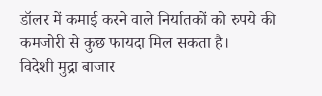डॉलर में कमाई करने वाले निर्यातकों को रुपये की कमजोरी से कुछ फायदा मिल सकता है।
विदेशी मुद्रा बाजार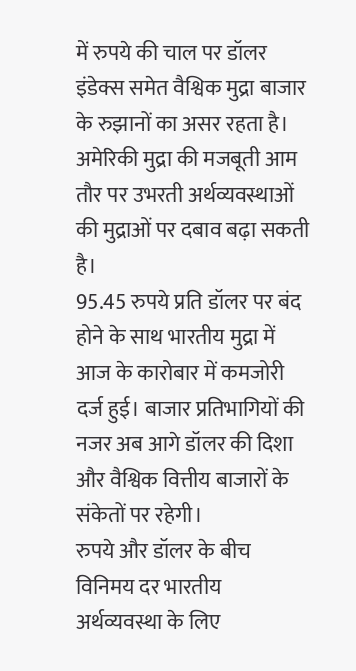में रुपये की चाल पर डॉलर इंडेक्स समेत वैश्विक मुद्रा बाजार के रुझानों का असर रहता है। अमेरिकी मुद्रा की मजबूती आम तौर पर उभरती अर्थव्यवस्थाओं की मुद्राओं पर दबाव बढ़ा सकती है।
95.45 रुपये प्रति डॉलर पर बंद होने के साथ भारतीय मुद्रा में आज के कारोबार में कमजोरी दर्ज हुई। बाजार प्रतिभागियों की नजर अब आगे डॉलर की दिशा और वैश्विक वित्तीय बाजारों के संकेतों पर रहेगी।
रुपये और डॉलर के बीच विनिमय दर भारतीय अर्थव्यवस्था के लिए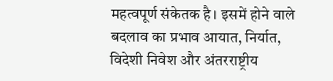महत्वपूर्ण संकेतक है। इसमें होने वाले बदलाव का प्रभाव आयात, निर्यात, विदेशी निवेश और अंतरराष्ट्रीय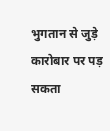भुगतान से जुड़े कारोबार पर पड़ सकता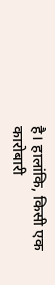है। हालांकि, किसी एक कारोबारी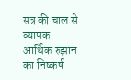सत्र की चाल से व्यापक आर्थिक रुझान का निष्कर्ष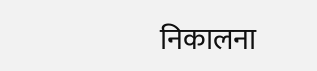निकालना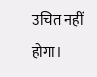उचित नहीं होगा।